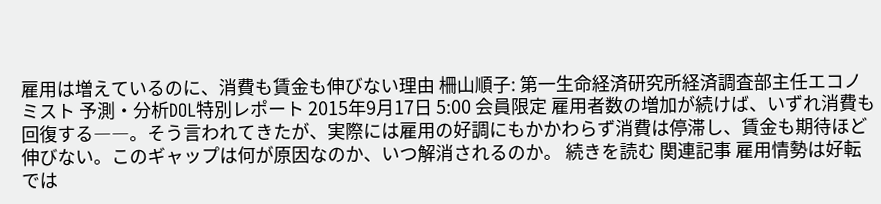雇用は増えているのに、消費も賃金も伸びない理由 柵山順子: 第一生命経済研究所経済調査部主任エコノミスト 予測・分析DOL特別レポート 2015年9月17日 5:00 会員限定 雇用者数の増加が続けば、いずれ消費も回復する――。そう言われてきたが、実際には雇用の好調にもかかわらず消費は停滞し、賃金も期待ほど伸びない。このギャップは何が原因なのか、いつ解消されるのか。 続きを読む 関連記事 雇用情勢は好転では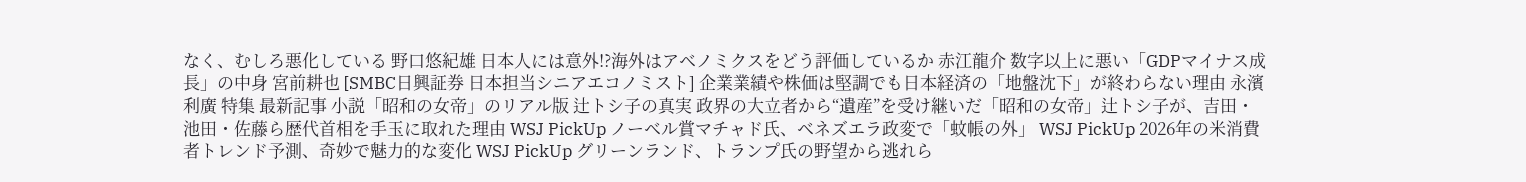なく、むしろ悪化している 野口悠紀雄 日本人には意外!?海外はアベノミクスをどう評価しているか 赤江龍介 数字以上に悪い「GDPマイナス成長」の中身 宮前耕也 [SMBC日興証券 日本担当シニアエコノミスト] 企業業績や株価は堅調でも日本経済の「地盤沈下」が終わらない理由 永濱利廣 特集 最新記事 小説「昭和の女帝」のリアル版 辻トシ子の真実 政界の大立者から“遺産”を受け継いだ「昭和の女帝」辻トシ子が、吉田・池田・佐藤ら歴代首相を手玉に取れた理由 WSJ PickUp ノーベル賞マチャド氏、ベネズエラ政変で「蚊帳の外」 WSJ PickUp 2026年の米消費者トレンド予測、奇妙で魅力的な変化 WSJ PickUp グリーンランド、トランプ氏の野望から逃れら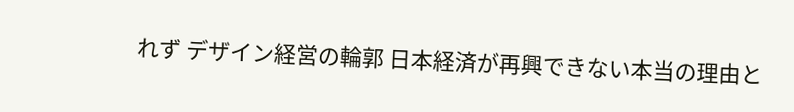れず デザイン経営の輪郭 日本経済が再興できない本当の理由と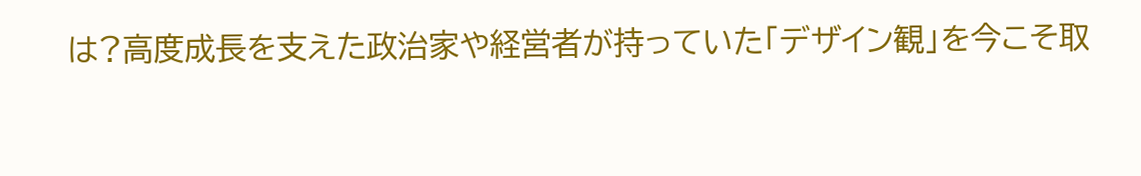は?高度成長を支えた政治家や経営者が持っていた「デザイン観」を今こそ取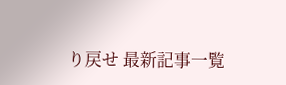り戻せ 最新記事一覧